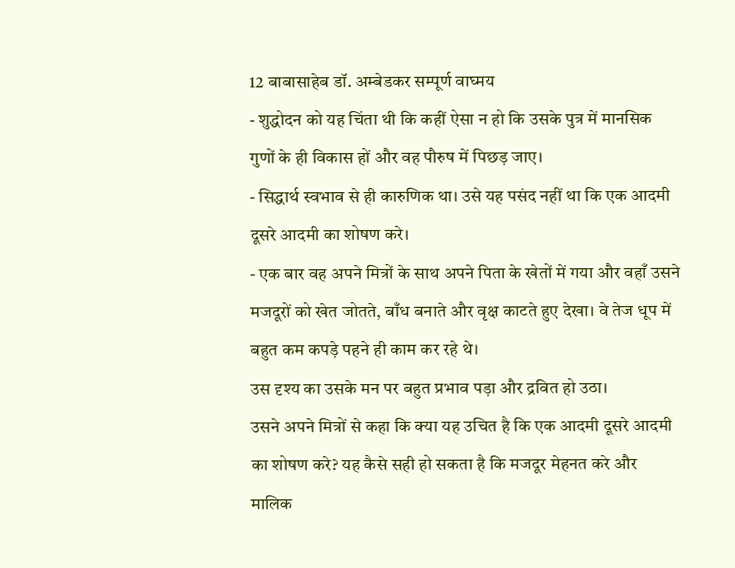12 बाबासाहेब डॉ. अम्बेडकर सम्पूर्ण वाघ्मय
- शुद्धोदन को यह चिंता थी कि कहीं ऐसा न हो कि उसके पुत्र में मानसिक
गुणों के ही विकास हों और वह पौरुष में पिछड़ जाए।
- सिद्धार्थ स्वभाव से ही कारुणिक था। उसे यह पसंद नहीं था कि एक आदमी
दूसरे आदमी का शोषण करे।
- एक बार वह अपने मित्रों के साथ अपने पिता के खेतों में गया और वहाँ उसने
मजदूरों को खेत जोतते, बाँध बनाते और वृक्ष काटते हुए देखा। वे तेज धूप में
बहुत कम कपड़े पहने ही काम कर रहे थे।
उस दृश्य का उसके मन पर बहुत प्रभाव पड़ा और द्रवित हो उठा।
उसने अपने मित्रों से कहा कि क्या यह उचित है कि एक आदमी दूसरे आदमी
का शोषण करे? यह कैसे सही हो सकता है कि मजदूर मेहनत करे और
मालिक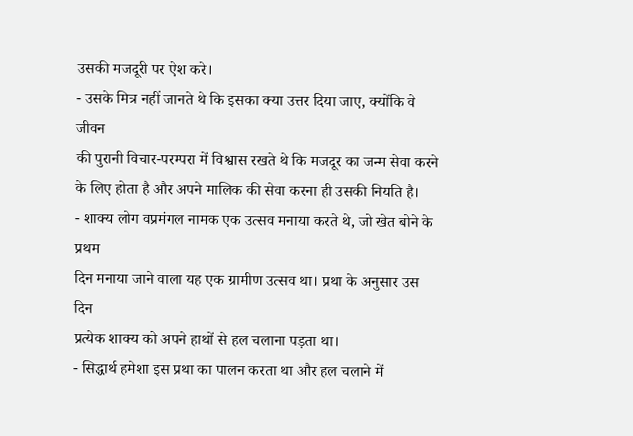उसकी मजदूरी पर ऐश करे।
- उसके मित्र नहीं जानते थे कि इसका क्या उत्तर दिया जाए, क्योंकि वे जीवन
की पुरानी विचार-परम्परा में विश्वास रखते थे कि मजदूर का जन्म सेवा करने
के लिए होता है और अपने मालिक की सेवा करना ही उसकी नियति है।
- शाक्य लोग वप्रमंगल नामक एक उत्सव मनाया करते थे, जो खेत बोने के प्रथम
दिन मनाया जाने वाला यह एक ग्रामीण उत्सव था। प्रथा के अनुसार उस दिन
प्रत्येक शाक्य को अपने हाथों से हल चलाना पड़ता था।
- सिद्धार्थ हमेशा इस प्रथा का पालन करता था और हल चलाने में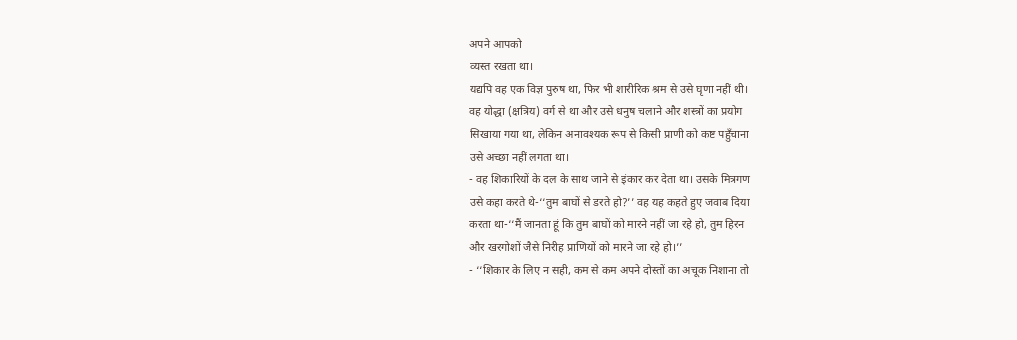अपने आपको
व्यस्त रखता था।
यद्यपि वह एक विज्ञ पुरुष था, फिर भी शारीरिक श्रम से उसे घृणा नहीं थी।
वह योद्धा (क्षत्रिय) वर्ग से था और उसे धनुष चलाने और शस्त्रों का प्रयोग
सिखाया गया था, लेकिन अनावश्यक रूप से किसी प्राणी को कष्ट पहुँचाना
उसे अच्छा नहीं लगता था।
- वह शिकारियों के दल के साथ जाने से इंकार कर देता था। उसके मित्रगण
उसे कहा करते थे-‘‘तुम बाघों से डरते हो?’’ वह यह कहते हुए जवाब दिया
करता था-‘‘मैं जानता हूं कि तुम बाघों को मारने नहीं जा रहे हो, तुम हिरन
और खरगोशों जैसे निरीह प्राणियों को मारने जा रहे हो।’’
- ‘‘शिकार के लिए न सही, कम से कम अपने दोस्तों का अचूक निशाना तो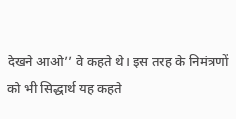देखने आओ’’ वे कहते थे। इस तरह के निमंत्रणों को भी सिद्धार्थ यह कहते